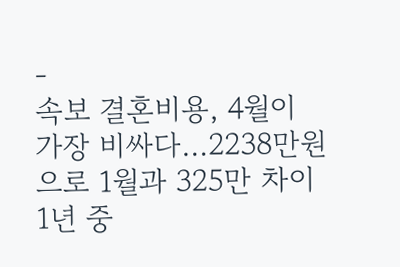-
속보 결혼비용, 4월이 가장 비싸다…2238만원으로 1월과 325만 차이
1년 중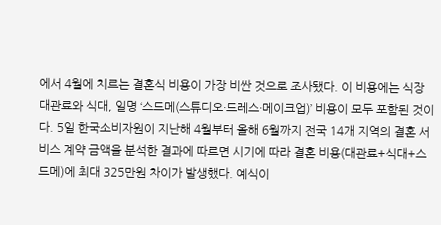에서 4월에 치르는 결혼식 비용이 가장 비싼 것으로 조사됐다. 이 비용에는 식장 대관료와 식대, 일명 ‘스드메(스튜디오·드레스·메이크업)’ 비용이 모두 포함된 것이다. 5일 한국소비자원이 지난해 4월부터 올해 6월까지 전국 14개 지역의 결혼 서비스 계약 금액을 분석한 결과에 따르면 시기에 따라 결혼 비용(대관료+식대+스드메)에 최대 325만원 차이가 발생했다. 예식이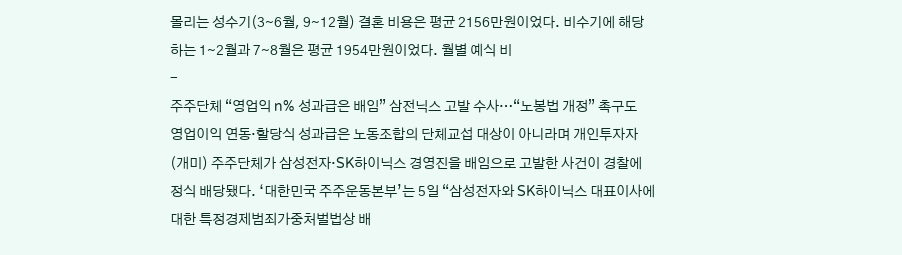몰리는 성수기(3∼6월, 9∼12월) 결혼 비용은 평균 2156만원이었다. 비수기에 해당하는 1∼2월과 7∼8월은 평균 1954만원이었다. 월별 예식 비
-
주주단체 “영업익 n% 성과급은 배임” 삼전닉스 고발 수사…“노봉법 개정” 촉구도
영업이익 연동·할당식 성과급은 노동조합의 단체교섭 대상이 아니라며 개인투자자(개미) 주주단체가 삼성전자·SK하이닉스 경영진을 배임으로 고발한 사건이 경찰에 정식 배당됐다. ‘대한민국 주주운동본부’는 5일 “삼성전자와 SK하이닉스 대표이사에 대한 특정경제범죄가중처벌법상 배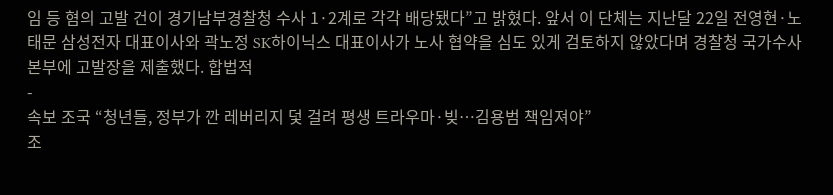임 등 혐의 고발 건이 경기남부경찰청 수사 1·2계로 각각 배당됐다”고 밝혔다. 앞서 이 단체는 지난달 22일 전영현·노태문 삼성전자 대표이사와 곽노정 SK하이닉스 대표이사가 노사 협약을 심도 있게 검토하지 않았다며 경찰청 국가수사본부에 고발장을 제출했다. 합법적
-
속보 조국 “청년들, 정부가 깐 레버리지 덫 걸려 평생 트라우마·빚…김용범 책임져야”
조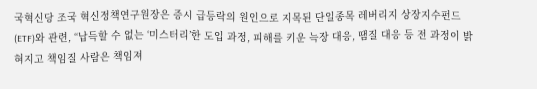국혁신당 조국 혁신정책연구원장은 증시 급등락의 원인으로 지목된 단일종목 레버리지 상장지수펀드(ETF)와 관련, “납득할 수 없는 ‘미스터리’한 도입 과정, 피해를 키운 늑장 대응, 땜질 대응 등 전 과정이 밝혀지고 책임질 사람은 책임져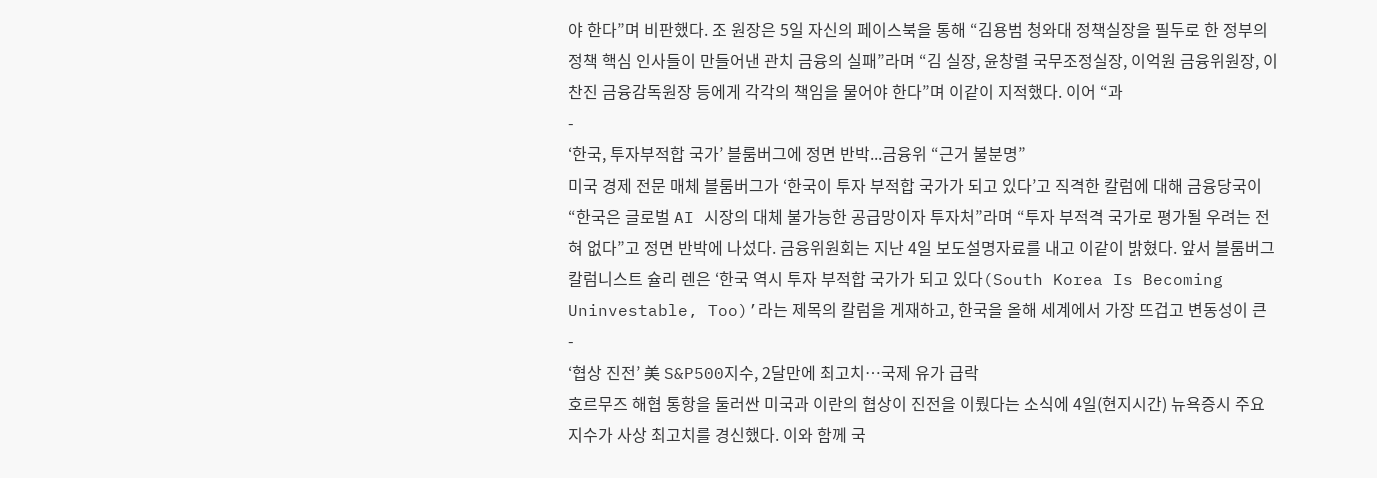야 한다”며 비판했다. 조 원장은 5일 자신의 페이스북을 통해 “김용범 청와대 정책실장을 필두로 한 정부의 정책 핵심 인사들이 만들어낸 관치 금융의 실패”라며 “김 실장, 윤창렬 국무조정실장, 이억원 금융위원장, 이찬진 금융감독원장 등에게 각각의 책임을 물어야 한다”며 이같이 지적했다. 이어 “과
-
‘한국, 투자부적합 국가’ 블룸버그에 정면 반박...금융위 “근거 불분명”
미국 경제 전문 매체 블룸버그가 ‘한국이 투자 부적합 국가가 되고 있다’고 직격한 칼럼에 대해 금융당국이 “한국은 글로벌 AI 시장의 대체 불가능한 공급망이자 투자처”라며 “투자 부적격 국가로 평가될 우려는 전혀 없다”고 정면 반박에 나섰다. 금융위원회는 지난 4일 보도설명자료를 내고 이같이 밝혔다. 앞서 블룸버그 칼럼니스트 슐리 렌은 ‘한국 역시 투자 부적합 국가가 되고 있다(South Korea Is Becoming Uninvestable, Too)’라는 제목의 칼럼을 게재하고, 한국을 올해 세계에서 가장 뜨겁고 변동성이 큰
-
‘협상 진전’ 美 S&P500지수, 2달만에 최고치…국제 유가 급락
호르무즈 해협 통항을 둘러싼 미국과 이란의 협상이 진전을 이뤘다는 소식에 4일(현지시간) 뉴욕증시 주요 지수가 사상 최고치를 경신했다. 이와 함께 국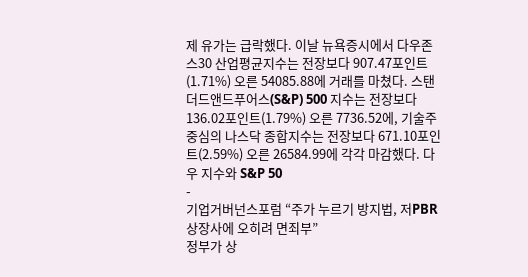제 유가는 급락했다. 이날 뉴욕증시에서 다우존스30 산업평균지수는 전장보다 907.47포인트(1.71%) 오른 54085.88에 거래를 마쳤다. 스탠더드앤드푸어스(S&P) 500 지수는 전장보다 136.02포인트(1.79%) 오른 7736.52에, 기술주 중심의 나스닥 종합지수는 전장보다 671.10포인트(2.59%) 오른 26584.99에 각각 마감했다. 다우 지수와 S&P 50
-
기업거버넌스포럼 “주가 누르기 방지법, 저PBR 상장사에 오히려 면죄부”
정부가 상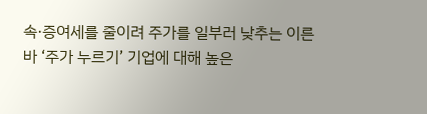속·증여세를 줄이려 주가를 일부러 낮추는 이른바 ‘주가 누르기’ 기업에 대해 높은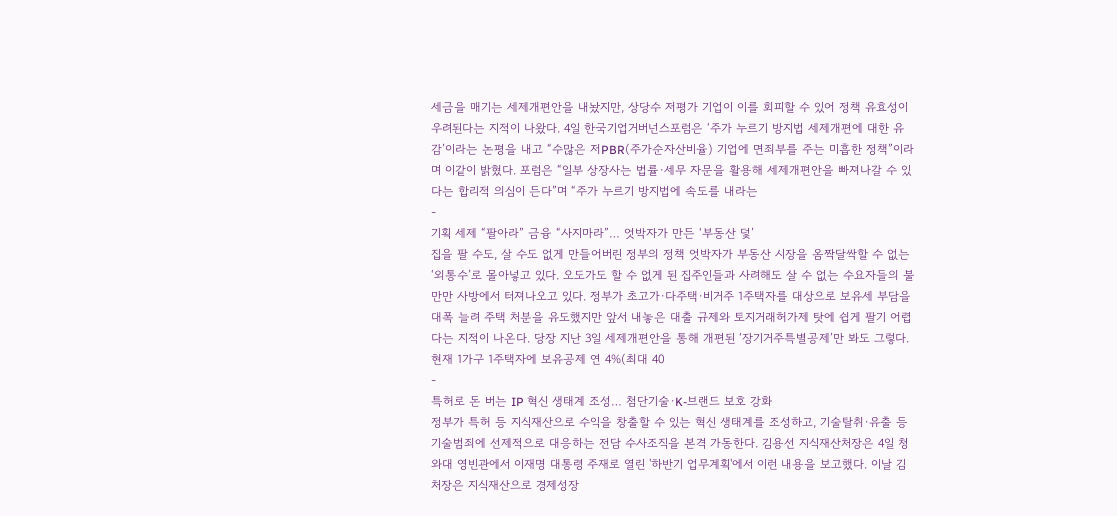세금을 매기는 세제개편안을 내놨지만, 상당수 저평가 기업이 이를 회피할 수 있어 정책 유효성이 우려된다는 지적이 나왔다. 4일 한국기업거버넌스포럼은 ‘주가 누르기 방지법 세제개편에 대한 유감’이라는 논평을 내고 “수많은 저PBR(주가순자산비율) 기업에 면죄부를 주는 미흡한 정책”이라며 이같이 밝혔다. 포럼은 “일부 상장사는 법률·세무 자문을 활용해 세제개편안을 빠져나갈 수 있다는 합리적 의심이 든다”며 “주가 누르기 방지법에 속도를 내라는
-
기획 세제 “팔아라” 금융 “사지마라”… 엇박자가 만든 ‘부동산 덫’
집을 팔 수도, 살 수도 없게 만들어버린 정부의 정책 엇박자가 부동산 시장을 옴짝달싹할 수 없는 ‘외통수’로 몰아넣고 있다. 오도가도 할 수 없게 된 집주인들과 사려해도 살 수 없는 수요자들의 불만만 사방에서 터져나오고 있다. 정부가 초고가·다주택·비거주 1주택자를 대상으로 보유세 부담을 대폭 늘려 주택 처분을 유도했지만 앞서 내놓은 대출 규제와 토지거래허가제 탓에 쉽게 팔기 어렵다는 지적이 나온다. 당장 지난 3일 세제개편안을 통해 개편된 ‘장기거주특별공제’만 봐도 그렇다. 현재 1가구 1주택자에 보유공제 연 4%(최대 40
-
특허로 돈 버는 IP 혁신 생태계 조성… 첨단기술·K-브랜드 보호 강화
정부가 특허 등 지식재산으로 수익을 창출할 수 있는 혁신 생태계를 조성하고, 기술탈취·유출 등 기술범죄에 선제적으로 대응하는 전담 수사조직을 본격 가동한다. 김용선 지식재산처장은 4일 청와대 영빈관에서 이재명 대통령 주재로 열린 '하반기 업무계획'에서 이런 내용을 보고했다. 이날 김 처장은 지식재산으로 경제성장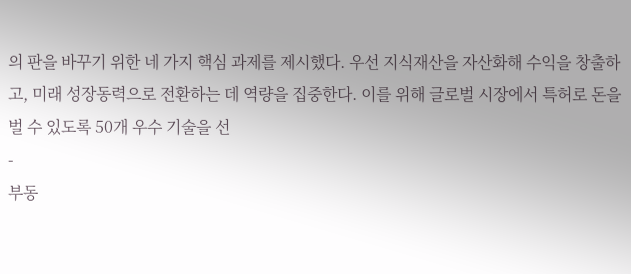의 판을 바꾸기 위한 네 가지 핵심 과제를 제시했다. 우선 지식재산을 자산화해 수익을 창출하고, 미래 성장동력으로 전환하는 데 역량을 집중한다. 이를 위해 글로벌 시장에서 특허로 돈을 벌 수 있도록 50개 우수 기술을 선
-
부동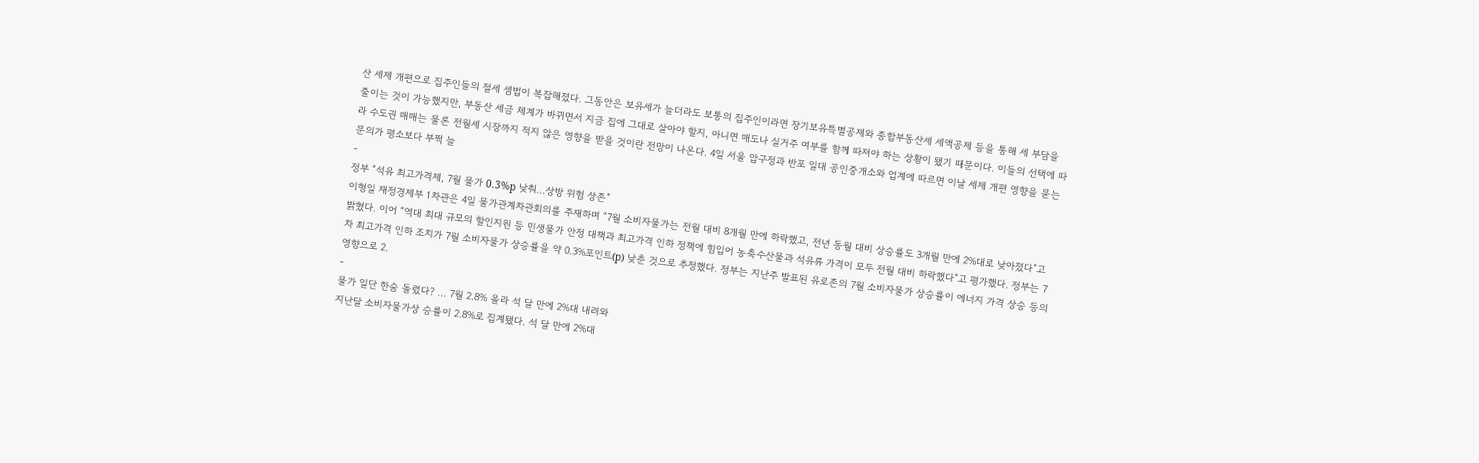산 세제 개편으로 집주인들의 절세 셈법이 복잡해졌다. 그동안은 보유세가 늘더라도 보통의 집주인이라면 장기보유특별공제와 종합부동산세 세액공제 등을 통해 세 부담을 줄이는 것이 가능했지만, 부동산 세금 체계가 바뀌면서 지금 집에 그대로 살아야 할지, 아니면 매도나 실거주 여부를 함께 따져야 하는 상황이 됐기 때문이다. 이들의 선택에 따라 수도권 매매는 물론 전월세 시장까지 적지 않은 영향을 받을 것이란 전망이 나온다. 4일 서울 압구정과 반포 일대 공인중개소와 업계에 따르면 이날 세제 개편 영향을 묻는 문의가 평소보다 부쩍 늘
-
정부 “석유 최고가격제, 7월 물가 0.3%p 낮춰…상방 위험 상존”
이형일 재정경제부 1차관은 4일 물가관계차관회의를 주재하며 “7월 소비자물가는 전월 대비 8개월 만에 하락했고, 전년 동월 대비 상승률도 3개월 만에 2%대로 낮아졌다”고 밝혔다. 이어 “역대 최대 규모의 할인지원 등 민생물가 안정 대책과 최고가격 인하 정책에 힘입어 농축수산물과 석유류 가격이 모두 전월 대비 하락했다”고 평가했다. 정부는 7차 최고가격 인하 조치가 7월 소비자물가 상승률을 약 0.3%포인트(p) 낮춘 것으로 추정했다. 정부는 지난주 발표된 유로존의 7월 소비자물가 상승률이 에너지 가격 상승 등의 영향으로 2.
-
물가 일단 한숨 돌렸다? … 7월 2.8% 올라 석 달 만에 2%대 내려와
지난달 소비자물가상 승률이 2.8%로 집계됐다. 석 달 만에 2%대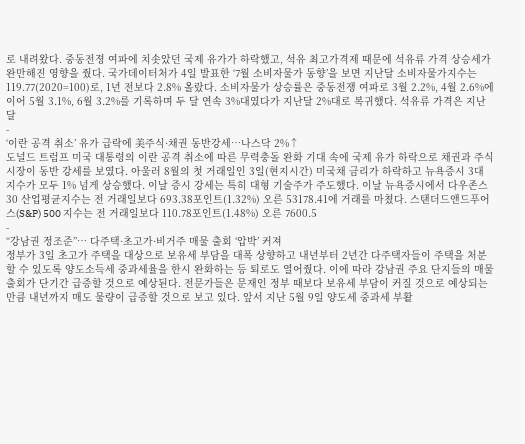로 내려왔다. 중동전졍 여파에 치솟았던 국제 유가가 하락했고, 석유 최고가격제 때문에 석유류 가격 상승세가 완만해진 영향을 줬다. 국가데이터처가 4일 발표한 ‘7월 소비자물가 동향’을 보면 지난달 소비자물가지수는 119.77(2020=100)로, 1년 전보다 2.8% 올랐다. 소비자물가 상승률은 중동전쟁 여파로 3월 2.2%, 4월 2.6%에 이어 5월 3.1%, 6월 3.2%를 기록하며 두 달 연속 3%대였다가 지난달 2%대로 복귀했다. 석유류 가격은 지난달
-
‘이란 공격 취소’ 유가 급락에 美주식·채권 동반강세…나스닥 2%↑
도널드 트럼프 미국 대통령의 이란 공격 취소에 따른 무력충돌 완화 기대 속에 국제 유가 하락으로 채권과 주식 시장이 동반 강세를 보였다. 아울러 8월의 첫 거래일인 3일(현지시간) 미국채 금리가 하락하고 뉴욕증시 3대 지수가 모두 1% 넘게 상승했다. 이날 증시 강세는 특히 대형 기술주가 주도했다. 이날 뉴욕증시에서 다우존스30 산업평균지수는 전 거래일보다 693.38포인트(1.32%) 오른 53178.41에 거래를 마쳤다. 스탠더드앤드푸어스(S&P) 500 지수는 전 거래일보다 110.78포인트(1.48%) 오른 7600.5
-
“강남권 정조준”… 다주택·초고가·비거주 매물 출회 ‘압박’ 커져
정부가 3일 초고가 주택을 대상으로 보유세 부담을 대폭 상향하고 내년부터 2년간 다주택자들이 주택을 처분할 수 있도록 양도소득세 중과세율을 한시 완화하는 등 퇴로도 열어줬다. 이에 따라 강남권 주요 단지들의 매물 출회가 단기간 급증할 것으로 예상된다. 전문가들은 문재인 정부 때보다 보유세 부담이 커질 것으로 예상되는 만큼 내년까지 매도 물량이 급증할 것으로 보고 있다. 앞서 지난 5월 9일 양도세 중과세 부활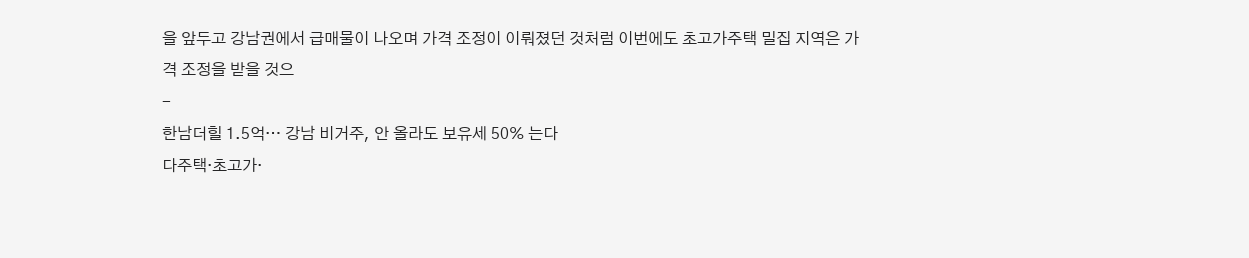을 앞두고 강남권에서 급매물이 나오며 가격 조정이 이뤄졌던 것처럼 이번에도 초고가주택 밀집 지역은 가격 조정을 받을 것으
-
한남더힐 1.5억… 강남 비거주, 안 올라도 보유세 50% 는다
다주택·초고가·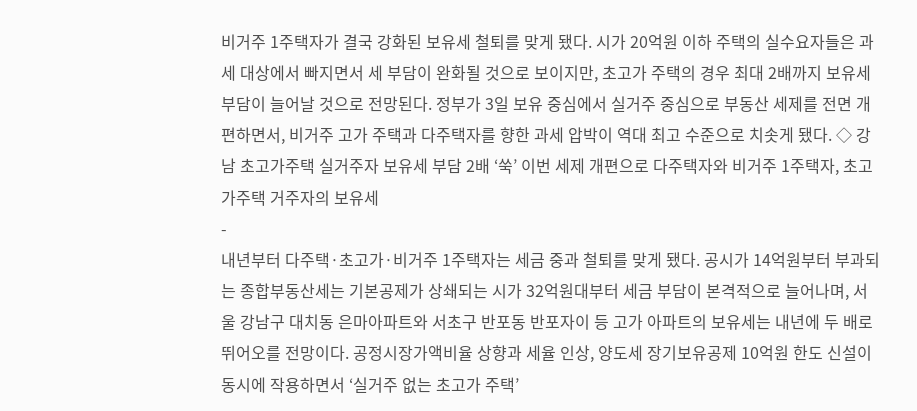비거주 1주택자가 결국 강화된 보유세 철퇴를 맞게 됐다. 시가 20억원 이하 주택의 실수요자들은 과세 대상에서 빠지면서 세 부담이 완화될 것으로 보이지만, 초고가 주택의 경우 최대 2배까지 보유세 부담이 늘어날 것으로 전망된다. 정부가 3일 보유 중심에서 실거주 중심으로 부동산 세제를 전면 개편하면서, 비거주 고가 주택과 다주택자를 향한 과세 압박이 역대 최고 수준으로 치솟게 됐다. ◇ 강남 초고가주택 실거주자 보유세 부담 2배 ‘쑥’ 이번 세제 개편으로 다주택자와 비거주 1주택자, 초고가주택 거주자의 보유세
-
내년부터 다주택·초고가·비거주 1주택자는 세금 중과 철퇴를 맞게 됐다. 공시가 14억원부터 부과되는 종합부동산세는 기본공제가 상쇄되는 시가 32억원대부터 세금 부담이 본격적으로 늘어나며, 서울 강남구 대치동 은마아파트와 서초구 반포동 반포자이 등 고가 아파트의 보유세는 내년에 두 배로 뛰어오를 전망이다. 공정시장가액비율 상향과 세율 인상, 양도세 장기보유공제 10억원 한도 신설이 동시에 작용하면서 ‘실거주 없는 초고가 주택’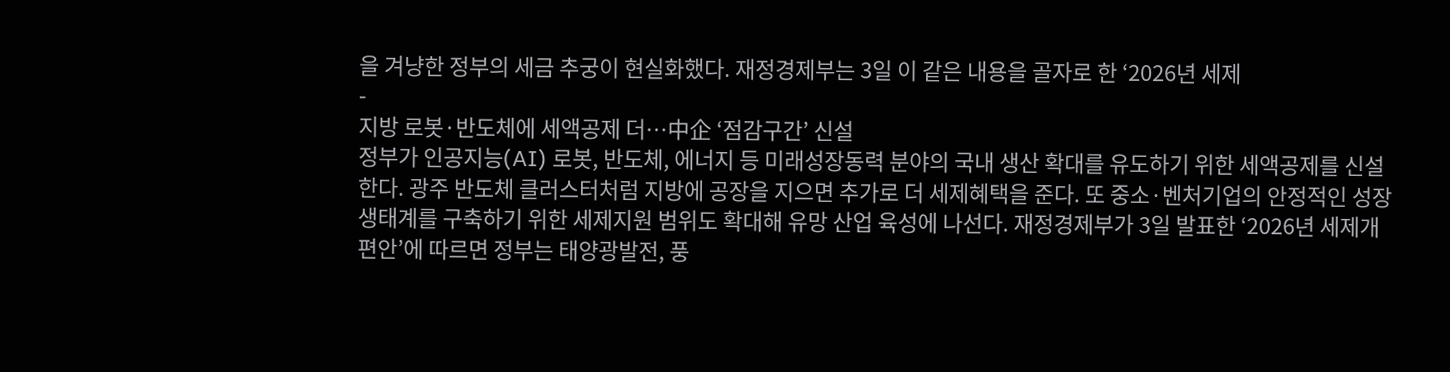을 겨냥한 정부의 세금 추궁이 현실화했다. 재정경제부는 3일 이 같은 내용을 골자로 한 ‘2026년 세제
-
지방 로봇·반도체에 세액공제 더…中企 ‘점감구간’ 신설
정부가 인공지능(AI) 로봇, 반도체, 에너지 등 미래성장동력 분야의 국내 생산 확대를 유도하기 위한 세액공제를 신설한다. 광주 반도체 클러스터처럼 지방에 공장을 지으면 추가로 더 세제혜택을 준다. 또 중소·벤처기업의 안정적인 성장 생태계를 구축하기 위한 세제지원 범위도 확대해 유망 산업 육성에 나선다. 재정경제부가 3일 발표한 ‘2026년 세제개편안’에 따르면 정부는 태양광발전, 풍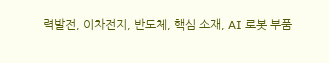력발전, 이차전지, 반도체, 핵심 소재, AI 로봇 부품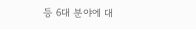등 6대 분야에 대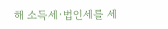해 소득세·법인세를 세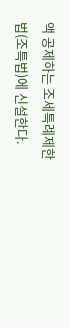액 공제하는 조세특례제한법(조특법)에 신설한다.